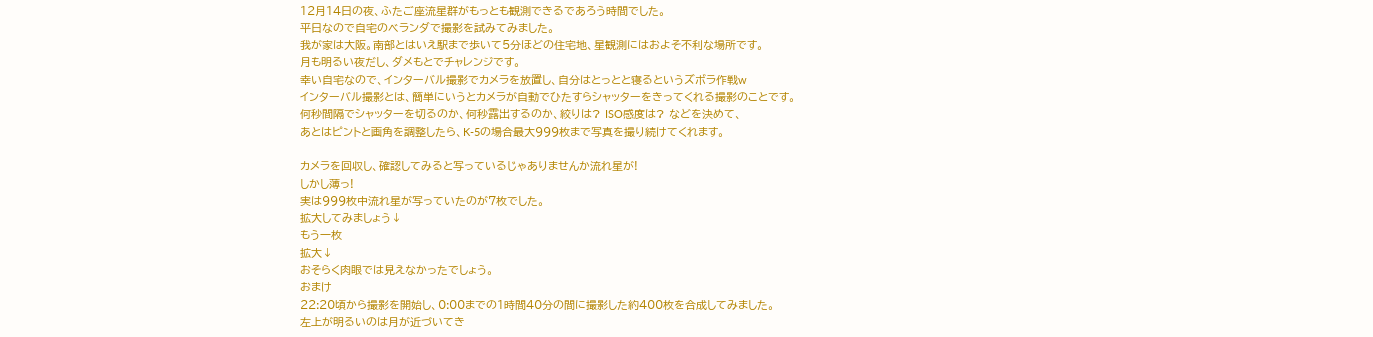12月14日の夜、ふたご座流星群がもっとも観測できるであろう時間でした。
平日なので自宅のベランダで撮影を試みてみました。
我が家は大阪。南部とはいえ駅まで歩いて5分ほどの住宅地、星観測にはおよそ不利な場所です。
月も明るい夜だし、ダメもとでチャレンジです。
幸い自宅なので、インターバル撮影でカメラを放置し、自分はとっとと寝るというズボラ作戦w
インターバル撮影とは、簡単にいうとカメラが自動でひたすらシャッターをきってくれる撮影のことです。
何秒間隔でシャッターを切るのか、何秒露出するのか、絞りは? ISO感度は? などを決めて、
あとはピントと画角を調整したら、K-5の場合最大999枚まで写真を撮り続けてくれます。

カメラを回収し、確認してみると写っているじゃありませんか流れ星が!
しかし薄っ!
実は999枚中流れ星が写っていたのが7枚でした。
拡大してみましょう↓
もう一枚
拡大↓
おそらく肉眼では見えなかったでしょう。
おまけ
22:20頃から撮影を開始し、0:00までの1時間40分の間に撮影した約400枚を合成してみました。
左上が明るいのは月が近づいてき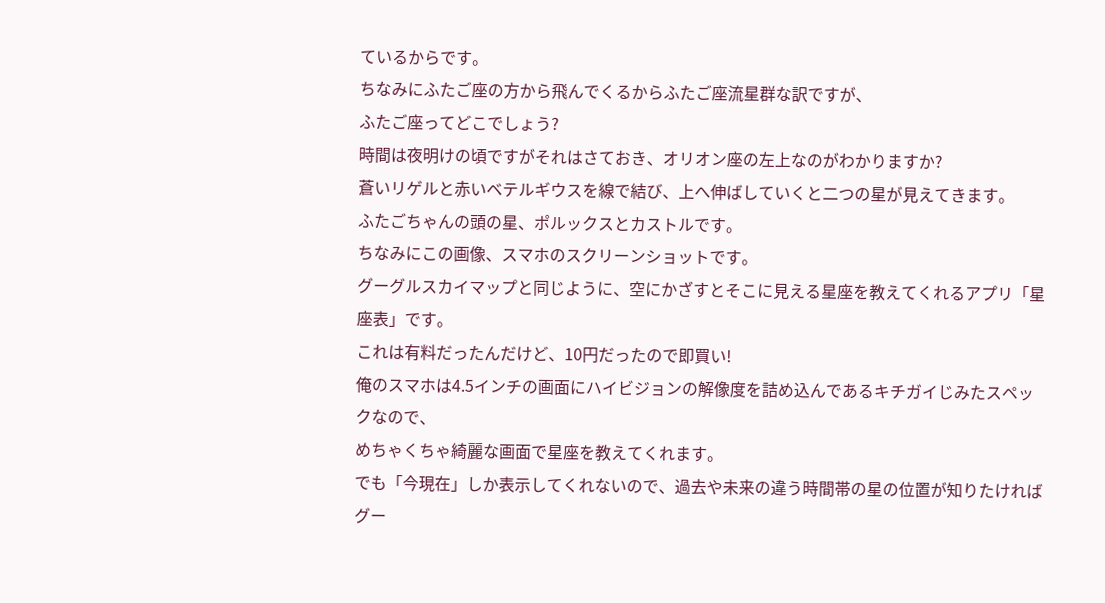ているからです。
ちなみにふたご座の方から飛んでくるからふたご座流星群な訳ですが、
ふたご座ってどこでしょう?
時間は夜明けの頃ですがそれはさておき、オリオン座の左上なのがわかりますか?
蒼いリゲルと赤いベテルギウスを線で結び、上へ伸ばしていくと二つの星が見えてきます。
ふたごちゃんの頭の星、ポルックスとカストルです。
ちなみにこの画像、スマホのスクリーンショットです。
グーグルスカイマップと同じように、空にかざすとそこに見える星座を教えてくれるアプリ「星座表」です。
これは有料だったんだけど、10円だったので即買い!
俺のスマホは4.5インチの画面にハイビジョンの解像度を詰め込んであるキチガイじみたスペックなので、
めちゃくちゃ綺麗な画面で星座を教えてくれます。
でも「今現在」しか表示してくれないので、過去や未来の違う時間帯の星の位置が知りたければ
グー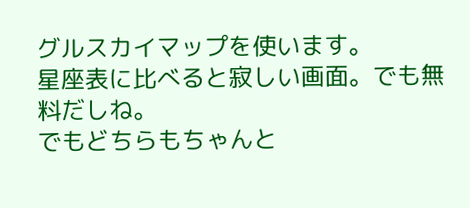グルスカイマップを使います。
星座表に比べると寂しい画面。でも無料だしね。
でもどちらもちゃんと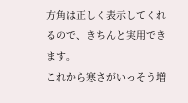方角は正しく表示してくれるので、きちんと実用できます。
これから寒さがいっそう増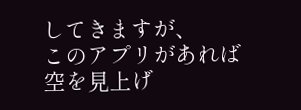してきますが、
このアプリがあれば空を見上げ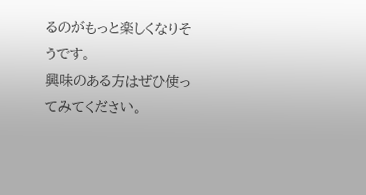るのがもっと楽しくなりそうです。
興味のある方はぜひ使ってみてください。